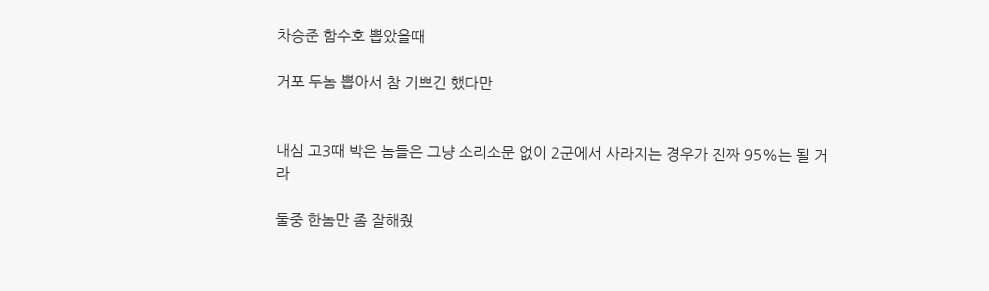차승준 함수호 뽑았을때

거포 두놈 뽑아서 참 기쁘긴 했다만


내심 고3때 박은 놈들은 그냥 소리소문 없이 2군에서 사라지는 경우가 진짜 95%는 될 거라

둘중 한놈만 좀 잘해줬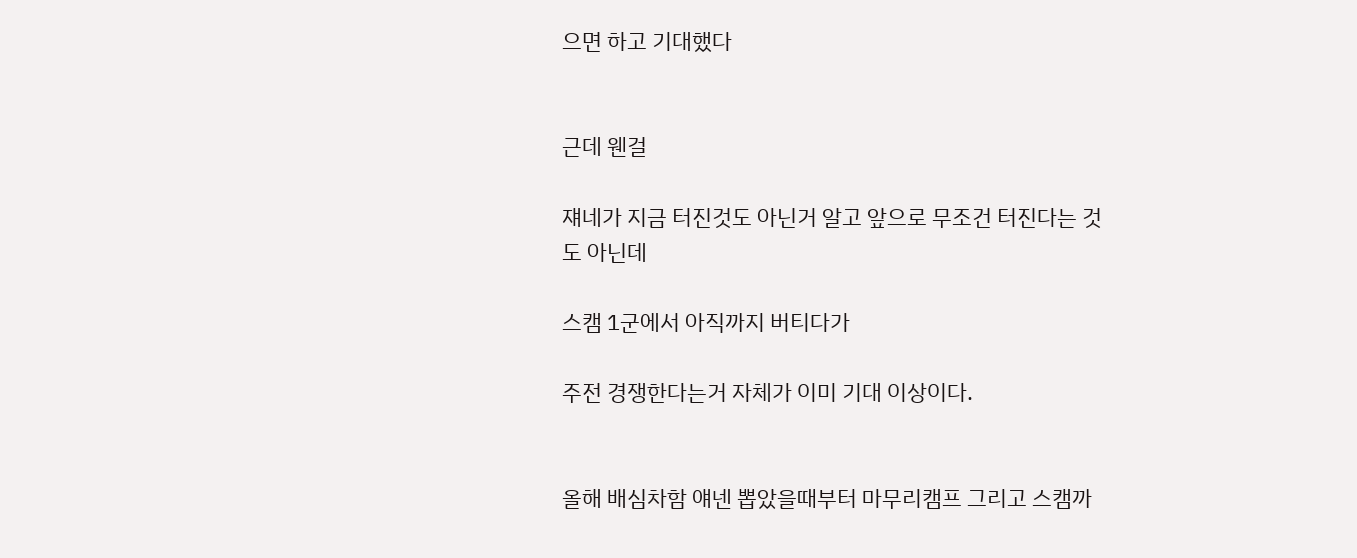으면 하고 기대했다


근데 웬걸

쟤네가 지금 터진것도 아닌거 알고 앞으로 무조건 터진다는 것도 아닌데

스캠 1군에서 아직까지 버티다가

주전 경쟁한다는거 자체가 이미 기대 이상이다.


올해 배심차함 얘넨 뽑았을때부터 마무리캠프 그리고 스캠까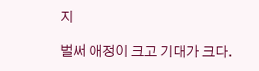지

벌써 애정이 크고 기대가 크다.